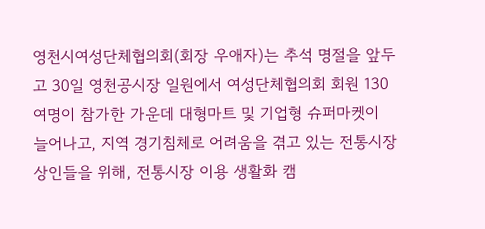영천시여성단체협의회(회장 우애자)는 추석 명절을 앞두고 30일 영천공시장 일원에서 여성단체협의회 회원 130여명이 참가한 가운데 대형마트 및 기업형 슈퍼마켓이 늘어나고, 지역 경기침체로 어려움을 겪고 있는 전통시장 상인들을 위해, 전통시장 이용 생활화 캠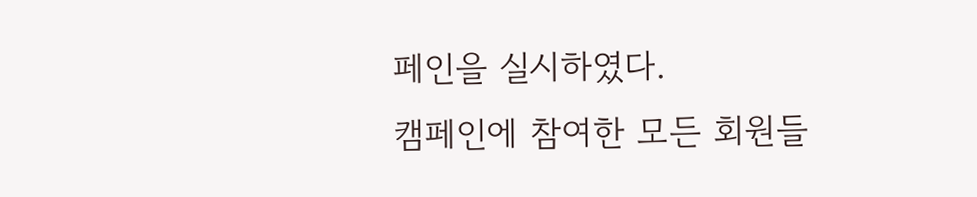페인을 실시하였다.
캠페인에 참여한 모든 회원들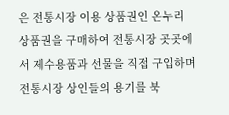은 전통시장 이용 상품권인 온누리 상품권을 구매하여 전통시장 곳곳에서 제수용품과 선물을 직접 구입하며 전통시장 상인들의 용기를 북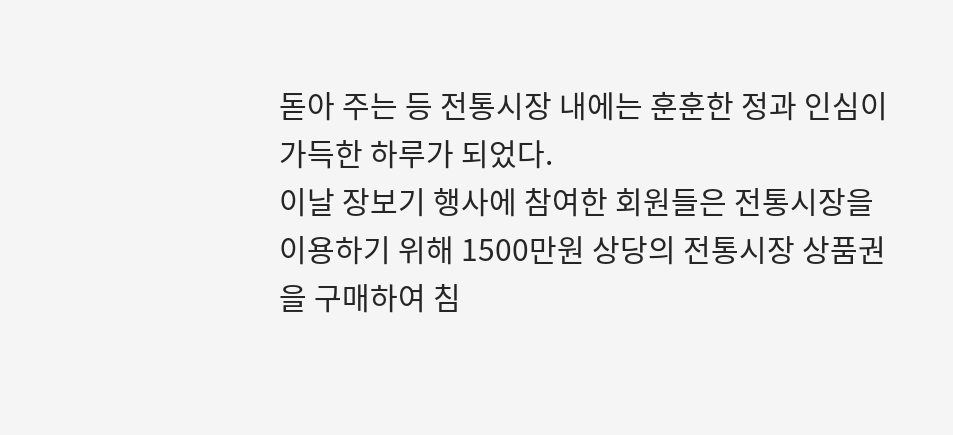돋아 주는 등 전통시장 내에는 훈훈한 정과 인심이 가득한 하루가 되었다.
이날 장보기 행사에 참여한 회원들은 전통시장을 이용하기 위해 1500만원 상당의 전통시장 상품권을 구매하여 침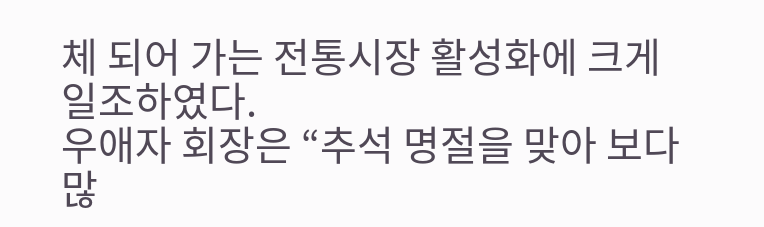체 되어 가는 전통시장 활성화에 크게 일조하였다.
우애자 회장은 “추석 명절을 맞아 보다 많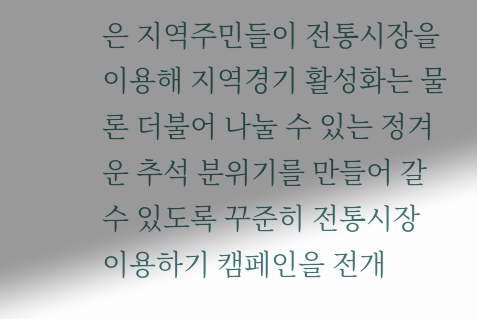은 지역주민들이 전통시장을 이용해 지역경기 활성화는 물론 더불어 나눌 수 있는 정겨운 추석 분위기를 만들어 갈 수 있도록 꾸준히 전통시장 이용하기 캠페인을 전개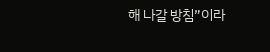해 나갈 방침”이라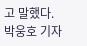고 말했다.
박웅호 기자